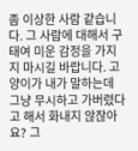좀 이상한 사람 같습니다. 그 사람에 대해서 구태여 미운 감정을 가지지 마시길 바랍니다. 고양이가 내가 말하는데 그냥 무시하고 가버렸다고 해서 화내지 않잖아요? 그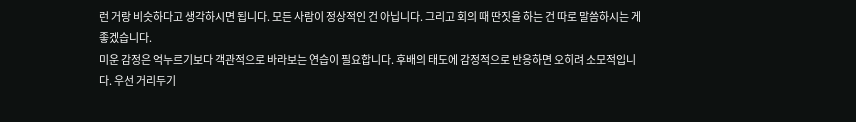런 거랑 비슷하다고 생각하시면 됩니다. 모든 사람이 정상적인 건 아닙니다. 그리고 회의 때 딴짓을 하는 건 따로 말씀하시는 게 좋겠습니다.
미운 감정은 억누르기보다 객관적으로 바라보는 연습이 필요합니다. 후배의 태도에 감정적으로 반응하면 오히려 소모적입니다. 우선 거리두기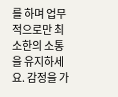를 하며 업무적으로만 최소한의 소통을 유지하세요. 감정을 가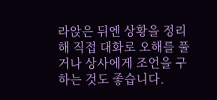라앉은 뒤엔 상황을 정리해 직접 대화로 오해를 풀거나 상사에게 조언을 구하는 것도 좋습니다.